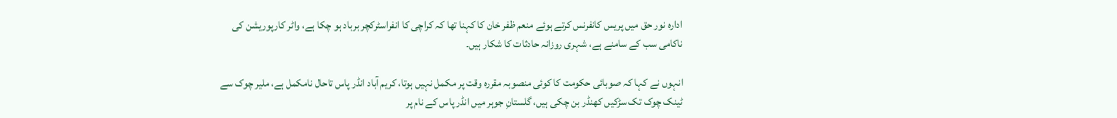ادارہ نور حق میں پریس کانفرنس کرتے ہوئے منعم ظفر خان کا کہنا تھا کہ کراچی کا انفراسٹرکچر برباد ہو چکا ہے، واٹر کارپوریشن کی ناکامی سب کے سامنے ہے، شہری روزانہ حادثات کا شکار ہیں۔

انہوں نے کہا کہ صوبائی حکومت کا کوئی منصوبہ مقررہ وقت پر مکمل نہیں ہوتا، کریم آباد انڈر پاس تاحال نامکمل ہے، ملیر چوک سے ٹینک چوک تک سڑکیں کھنڈر بن چکی ہیں، گلستانِ جوہر میں انڈر پاس کے نام پر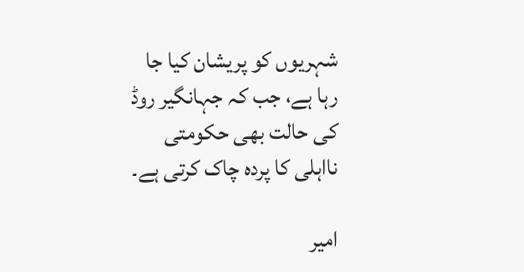شہریوں کو پریشان کیا جا رہا ہے، جب کہ جہانگیر روڈ کی حالت بھی حکومتی نااہلی کا پردہ چاک کرتی ہے۔

امیر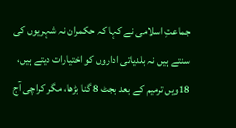جماعتِ اسلامی نے کہا کہ حکمران نہ شہریوں کی سنتے ہیں نہ بلدیاتی اداروں کو اختیارات دیتے ہیں، 18ویں ترمیم کے بعد بجٹ 8 گنا بڑھا، مگر کراچی آج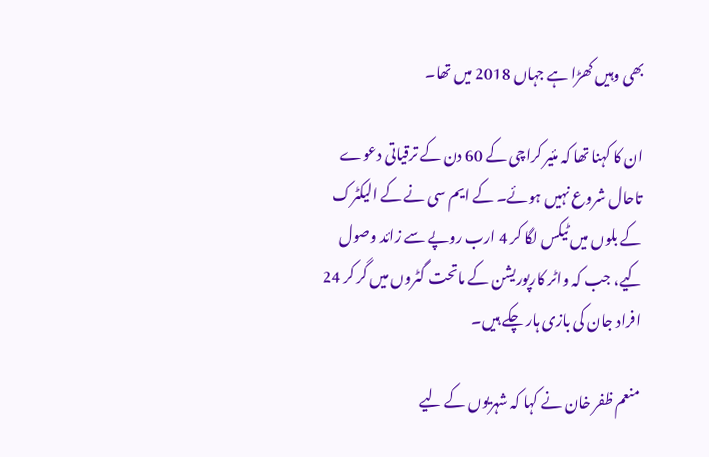بھی وہیں کھڑا ہے جہاں 2018 میں تھا۔

ان کا کہنا تھا کہ مئیر کراچی کے 60 دن کے ترقیاتی دعوے تاحال شروع نہیں ہوئے۔ کے ایم سی نے کے الیکٹرک کے بلوں میں ٹیکس لگا کر 4 ارب روپے سے زائد وصول کیے، جب کہ واٹر کارپوریشن کے ماتحت گٹروں میں گر کر 24 افراد جان کی بازی ہار چکے ہیں۔

منعم ظفر خان نے کہا کہ شہریوں کے لیے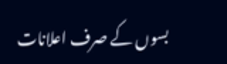بسوں کے صرف اعلانات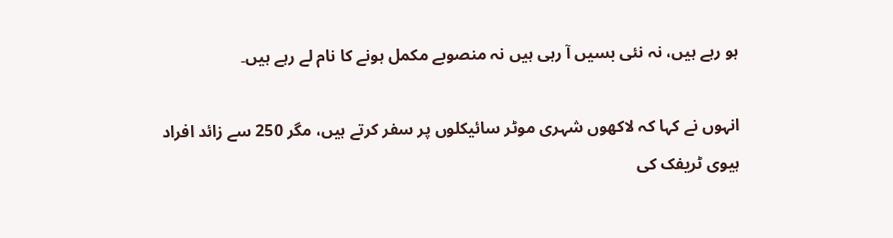ہو رہے ہیں، نہ نئی بسیں آ رہی ہیں نہ منصوبے مکمل ہونے کا نام لے رہے ہیں۔

انہوں نے کہا کہ لاکھوں شہری موٹر سائیکلوں پر سفر کرتے ہیں، مگر 250 سے زائد افراد ہیوی ٹریفک کی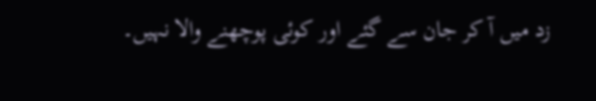زد میں آ کر جان سے گئے اور کوئی پوچھنے والا نہیں۔